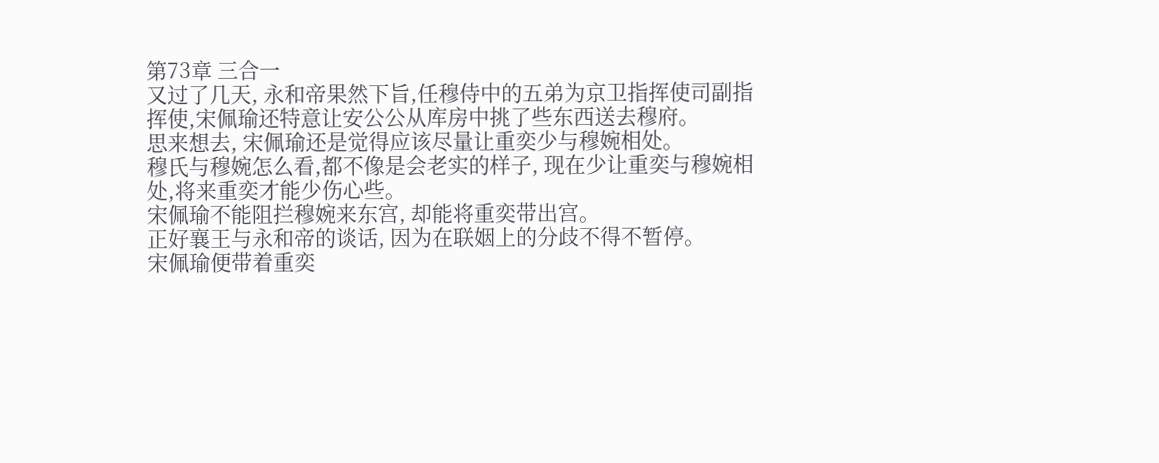第73章 三合一
又过了几天, 永和帝果然下旨,任穆侍中的五弟为京卫指挥使司副指挥使,宋佩瑜还特意让安公公从库房中挑了些东西送去穆府。
思来想去, 宋佩瑜还是觉得应该尽量让重奕少与穆婉相处。
穆氏与穆婉怎么看,都不像是会老实的样子, 现在少让重奕与穆婉相处,将来重奕才能少伤心些。
宋佩瑜不能阻拦穆婉来东宫, 却能将重奕带出宫。
正好襄王与永和帝的谈话, 因为在联姻上的分歧不得不暂停。
宋佩瑜便带着重奕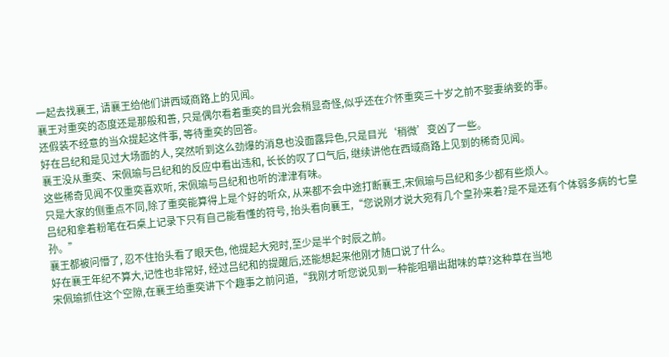一起去找襄王, 请襄王给他们讲西域商路上的见闻。
襄王对重奕的态度还是那般和善, 只是偶尔看着重奕的目光会稍显奇怪,似乎还在介怀重奕三十岁之前不娶妻纳妾的事。
还假装不经意的当众提起这件事, 等待重奕的回答。
好在吕纪和是见过大场面的人, 突然听到这么劲爆的消息也没面露异色,只是目光‘稍微’变凶了一些。
襄王没从重奕、宋佩瑜与吕纪和的反应中看出违和, 长长的叹了口气后, 继续讲他在西域商路上见到的稀奇见闻。
这些稀奇见闻不仅重奕喜欢听, 宋佩瑜与吕纪和也听的津津有味。
只是大家的侧重点不同,除了重奕能算得上是个好的听众, 从来都不会中途打断襄王,宋佩瑜与吕纪和多少都有些烦人。
吕纪和拿着粉笔在石桌上记录下只有自己能看懂的符号, 抬头看向襄王,“您说刚才说大宛有几个皇孙来着?是不是还有个体弱多病的七皇孙。”
襄王都被问懵了, 忍不住抬头看了眼天色, 他提起大宛时,至少是半个时辰之前。
好在襄王年纪不算大,记性也非常好, 经过吕纪和的提醒后,还能想起来他刚才随口说了什么。
宋佩瑜抓住这个空隙,在襄王给重奕讲下个趣事之前问道,“我刚才听您说见到一种能咀嚼出甜味的草?这种草在当地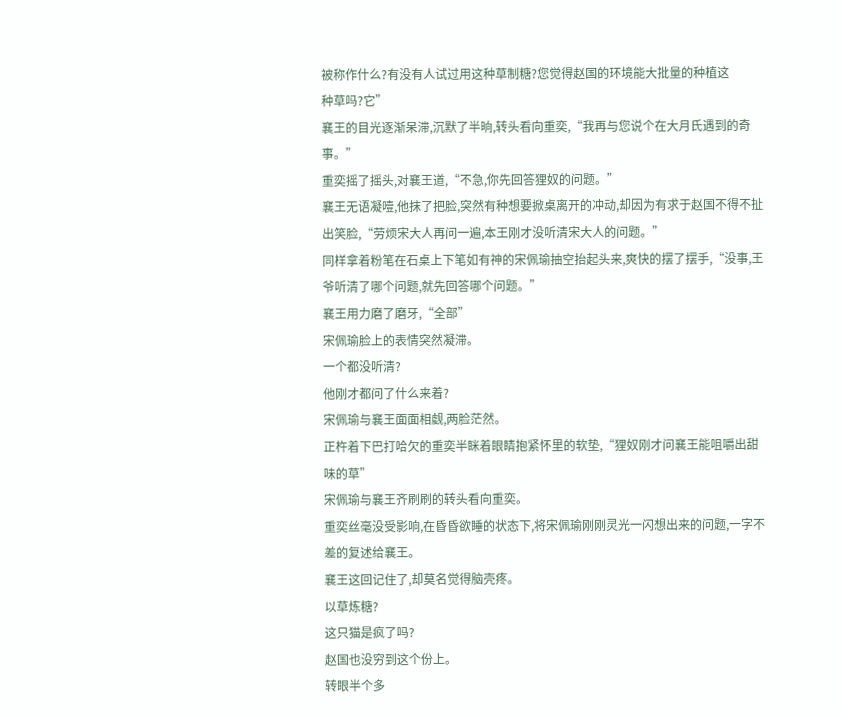被称作什么?有没有人试过用这种草制糖?您觉得赵国的环境能大批量的种植这
种草吗?它”
襄王的目光逐渐呆滞,沉默了半晌,转头看向重奕,“我再与您说个在大月氏遇到的奇事。”
重奕摇了摇头,对襄王道,“不急,你先回答狸奴的问题。”
襄王无语凝噎,他抹了把脸,突然有种想要掀桌离开的冲动,却因为有求于赵国不得不扯出笑脸,“劳烦宋大人再问一遍,本王刚才没听清宋大人的问题。”
同样拿着粉笔在石桌上下笔如有神的宋佩瑜抽空抬起头来,爽快的摆了摆手,“没事,王爷听清了哪个问题,就先回答哪个问题。”
襄王用力磨了磨牙,“全部”
宋佩瑜脸上的表情突然凝滞。
一个都没听清?
他刚才都问了什么来着?
宋佩瑜与襄王面面相觑,两脸茫然。
正杵着下巴打哈欠的重奕半眯着眼睛抱紧怀里的软垫,“狸奴刚才问襄王能咀嚼出甜味的草”
宋佩瑜与襄王齐刷刷的转头看向重奕。
重奕丝毫没受影响,在昏昏欲睡的状态下,将宋佩瑜刚刚灵光一闪想出来的问题,一字不差的复述给襄王。
襄王这回记住了,却莫名觉得脑壳疼。
以草炼糖?
这只猫是疯了吗?
赵国也没穷到这个份上。
转眼半个多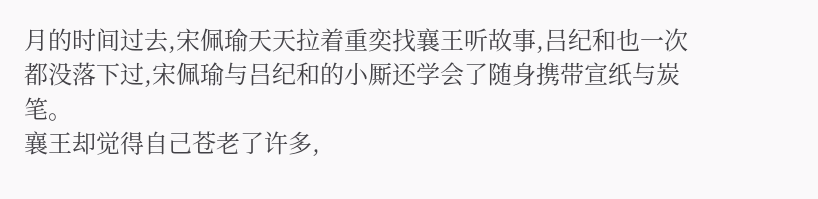月的时间过去,宋佩瑜天天拉着重奕找襄王听故事,吕纪和也一次都没落下过,宋佩瑜与吕纪和的小厮还学会了随身携带宣纸与炭笔。
襄王却觉得自己苍老了许多,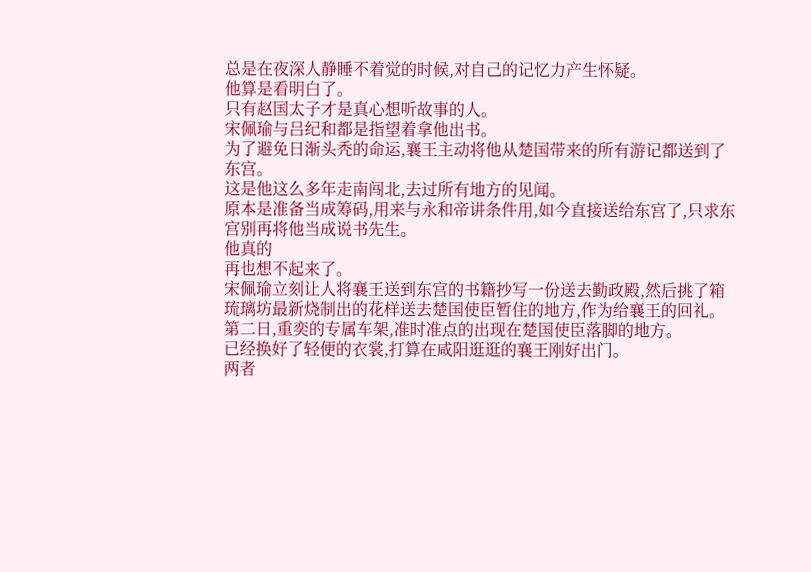总是在夜深人静睡不着觉的时候,对自己的记忆力产生怀疑。
他算是看明白了。
只有赵国太子才是真心想听故事的人。
宋佩瑜与吕纪和都是指望着拿他出书。
为了避免日渐头秃的命运,襄王主动将他从楚国带来的所有游记都送到了东宫。
这是他这么多年走南闯北,去过所有地方的见闻。
原本是准备当成筹码,用来与永和帝讲条件用,如今直接送给东宫了,只求东宫别再将他当成说书先生。
他真的
再也想不起来了。
宋佩瑜立刻让人将襄王送到东宫的书籍抄写一份送去勤政殿,然后挑了箱琉璃坊最新烧制出的花样送去楚国使臣暂住的地方,作为给襄王的回礼。
第二日,重奕的专属车架,准时准点的出现在楚国使臣落脚的地方。
已经换好了轻便的衣裳,打算在咸阳逛逛的襄王刚好出门。
两者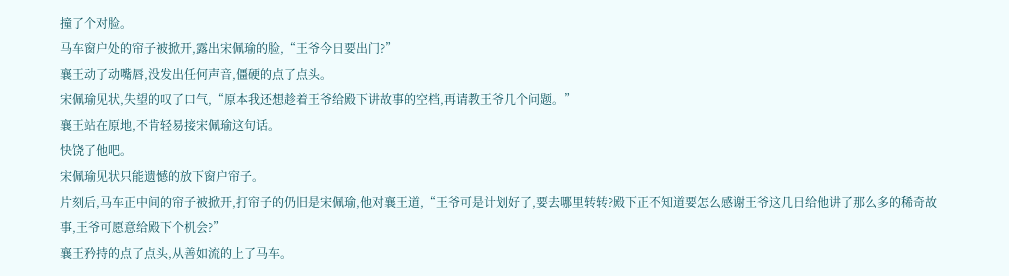撞了个对脸。
马车窗户处的帘子被掀开,露出宋佩瑜的脸,“王爷今日要出门?”
襄王动了动嘴唇,没发出任何声音,僵硬的点了点头。
宋佩瑜见状,失望的叹了口气,“原本我还想趁着王爷给殿下讲故事的空档,再请教王爷几个问题。”
襄王站在原地,不肯轻易接宋佩瑜这句话。
快饶了他吧。
宋佩瑜见状只能遗憾的放下窗户帘子。
片刻后,马车正中间的帘子被掀开,打帘子的仍旧是宋佩瑜,他对襄王道,“王爷可是计划好了,要去哪里转转?殿下正不知道要怎么感谢王爷这几日给他讲了那么多的稀奇故事,王爷可愿意给殿下个机会?”
襄王矜持的点了点头,从善如流的上了马车。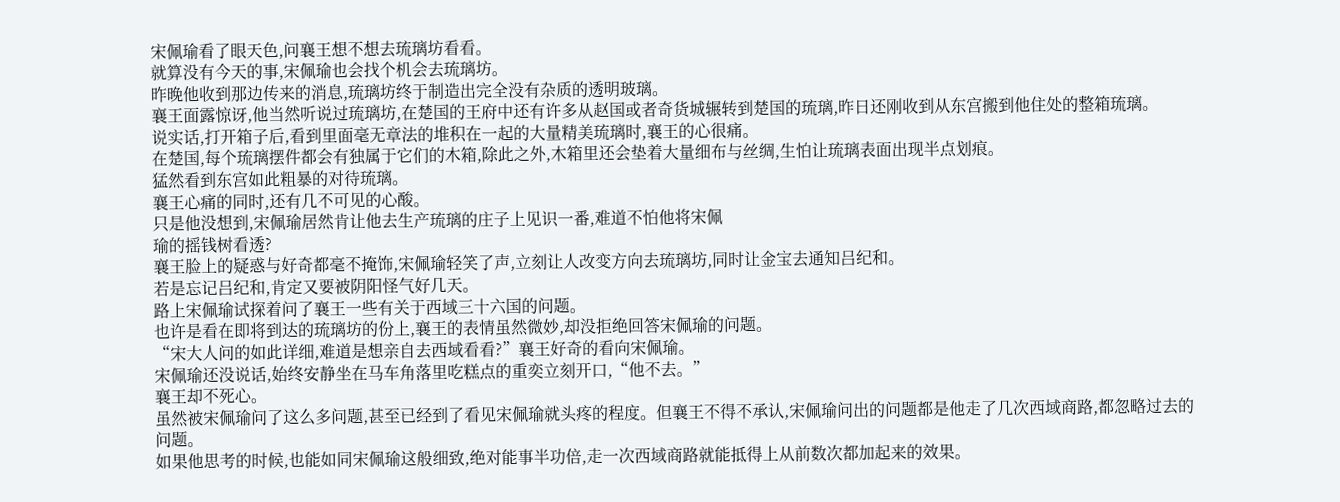宋佩瑜看了眼天色,问襄王想不想去琉璃坊看看。
就算没有今天的事,宋佩瑜也会找个机会去琉璃坊。
昨晚他收到那边传来的消息,琉璃坊终于制造出完全没有杂质的透明玻璃。
襄王面露惊讶,他当然听说过琉璃坊,在楚国的王府中还有许多从赵国或者奇货城辗转到楚国的琉璃,昨日还刚收到从东宫搬到他住处的整箱琉璃。
说实话,打开箱子后,看到里面毫无章法的堆积在一起的大量精美琉璃时,襄王的心很痛。
在楚国,每个琉璃摆件都会有独属于它们的木箱,除此之外,木箱里还会垫着大量细布与丝绸,生怕让琉璃表面出现半点划痕。
猛然看到东宫如此粗暴的对待琉璃。
襄王心痛的同时,还有几不可见的心酸。
只是他没想到,宋佩瑜居然肯让他去生产琉璃的庄子上见识一番,难道不怕他将宋佩
瑜的摇钱树看透?
襄王脸上的疑惑与好奇都毫不掩饰,宋佩瑜轻笑了声,立刻让人改变方向去琉璃坊,同时让金宝去通知吕纪和。
若是忘记吕纪和,肯定又要被阴阳怪气好几天。
路上宋佩瑜试探着问了襄王一些有关于西域三十六国的问题。
也许是看在即将到达的琉璃坊的份上,襄王的表情虽然微妙,却没拒绝回答宋佩瑜的问题。
“宋大人问的如此详细,难道是想亲自去西域看看?”襄王好奇的看向宋佩瑜。
宋佩瑜还没说话,始终安静坐在马车角落里吃糕点的重奕立刻开口,“他不去。”
襄王却不死心。
虽然被宋佩瑜问了这么多问题,甚至已经到了看见宋佩瑜就头疼的程度。但襄王不得不承认,宋佩瑜问出的问题都是他走了几次西域商路,都忽略过去的问题。
如果他思考的时候,也能如同宋佩瑜这般细致,绝对能事半功倍,走一次西域商路就能抵得上从前数次都加起来的效果。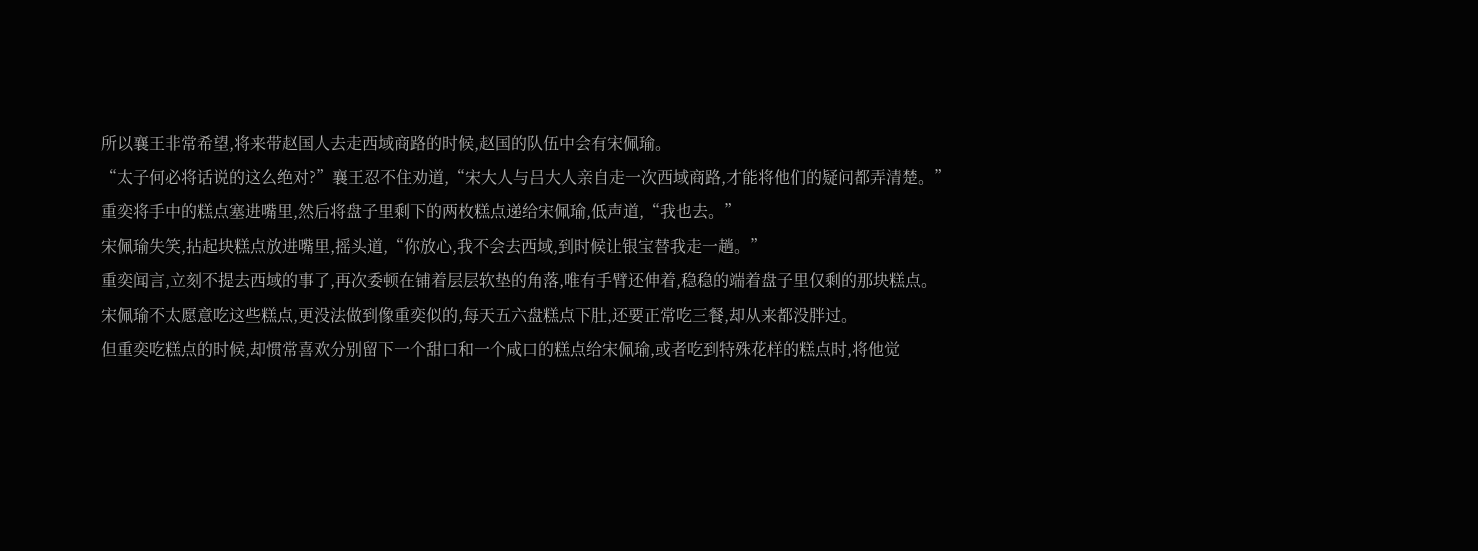所以襄王非常希望,将来带赵国人去走西域商路的时候,赵国的队伍中会有宋佩瑜。
“太子何必将话说的这么绝对?”襄王忍不住劝道,“宋大人与吕大人亲自走一次西域商路,才能将他们的疑问都弄清楚。”
重奕将手中的糕点塞进嘴里,然后将盘子里剩下的两枚糕点递给宋佩瑜,低声道,“我也去。”
宋佩瑜失笑,拈起块糕点放进嘴里,摇头道,“你放心,我不会去西域,到时候让银宝替我走一趟。”
重奕闻言,立刻不提去西域的事了,再次委顿在铺着层层软垫的角落,唯有手臂还伸着,稳稳的端着盘子里仅剩的那块糕点。
宋佩瑜不太愿意吃这些糕点,更没法做到像重奕似的,每天五六盘糕点下肚,还要正常吃三餐,却从来都没胖过。
但重奕吃糕点的时候,却惯常喜欢分别留下一个甜口和一个咸口的糕点给宋佩瑜,或者吃到特殊花样的糕点时,将他觉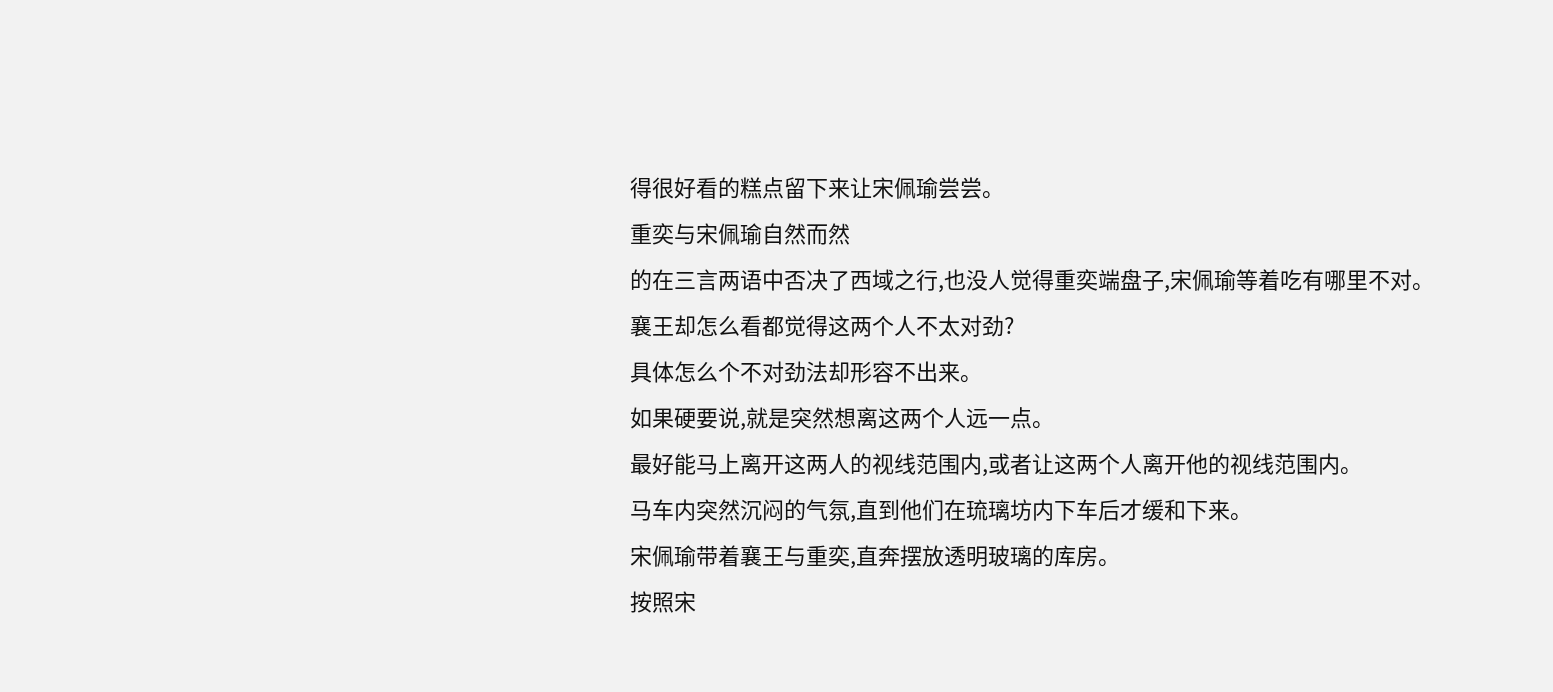得很好看的糕点留下来让宋佩瑜尝尝。
重奕与宋佩瑜自然而然
的在三言两语中否决了西域之行,也没人觉得重奕端盘子,宋佩瑜等着吃有哪里不对。
襄王却怎么看都觉得这两个人不太对劲?
具体怎么个不对劲法却形容不出来。
如果硬要说,就是突然想离这两个人远一点。
最好能马上离开这两人的视线范围内,或者让这两个人离开他的视线范围内。
马车内突然沉闷的气氛,直到他们在琉璃坊内下车后才缓和下来。
宋佩瑜带着襄王与重奕,直奔摆放透明玻璃的库房。
按照宋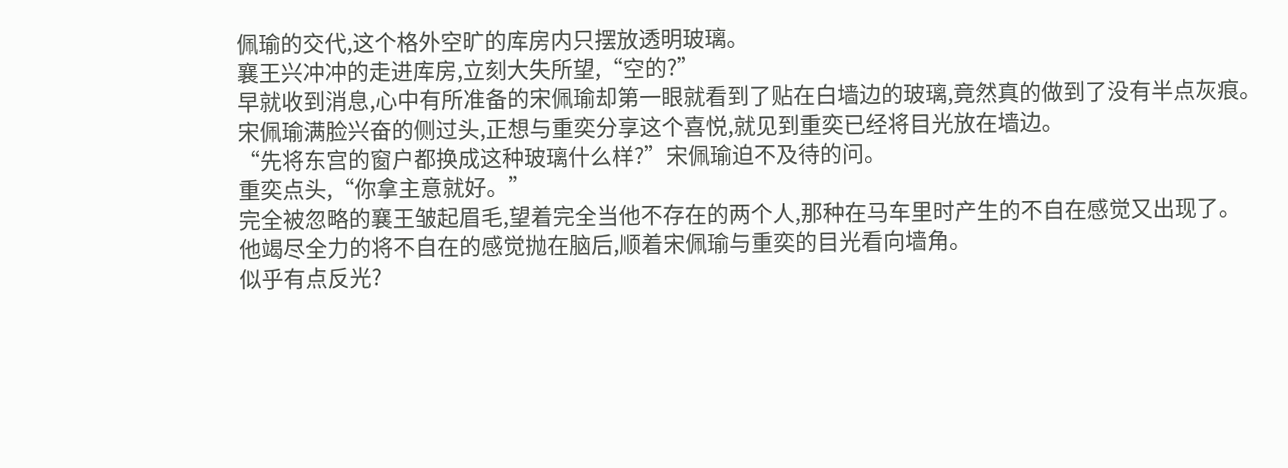佩瑜的交代,这个格外空旷的库房内只摆放透明玻璃。
襄王兴冲冲的走进库房,立刻大失所望,“空的?”
早就收到消息,心中有所准备的宋佩瑜却第一眼就看到了贴在白墙边的玻璃,竟然真的做到了没有半点灰痕。
宋佩瑜满脸兴奋的侧过头,正想与重奕分享这个喜悦,就见到重奕已经将目光放在墙边。
“先将东宫的窗户都换成这种玻璃什么样?”宋佩瑜迫不及待的问。
重奕点头,“你拿主意就好。”
完全被忽略的襄王皱起眉毛,望着完全当他不存在的两个人,那种在马车里时产生的不自在感觉又出现了。
他竭尽全力的将不自在的感觉抛在脑后,顺着宋佩瑜与重奕的目光看向墙角。
似乎有点反光?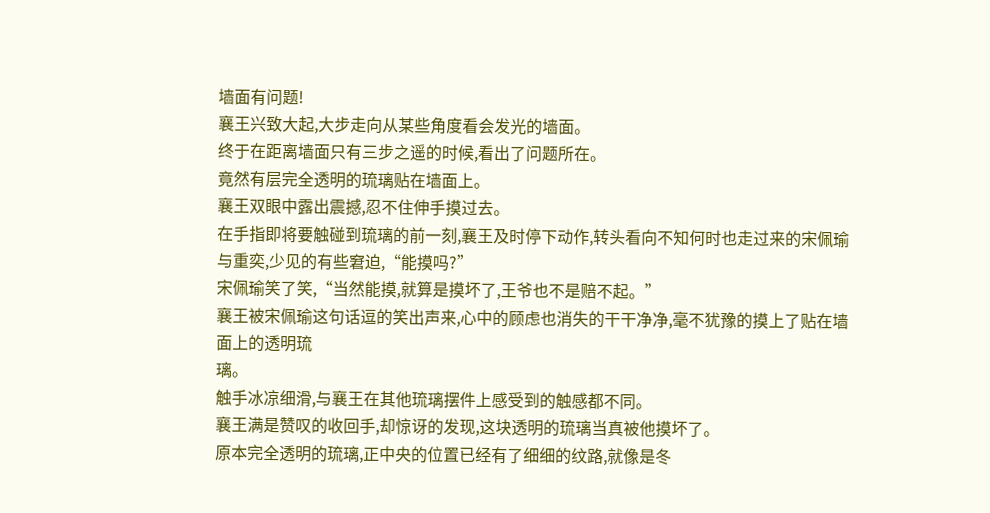墙面有问题!
襄王兴致大起,大步走向从某些角度看会发光的墙面。
终于在距离墙面只有三步之遥的时候,看出了问题所在。
竟然有层完全透明的琉璃贴在墙面上。
襄王双眼中露出震撼,忍不住伸手摸过去。
在手指即将要触碰到琉璃的前一刻,襄王及时停下动作,转头看向不知何时也走过来的宋佩瑜与重奕,少见的有些窘迫,“能摸吗?”
宋佩瑜笑了笑,“当然能摸,就算是摸坏了,王爷也不是赔不起。”
襄王被宋佩瑜这句话逗的笑出声来,心中的顾虑也消失的干干净净,毫不犹豫的摸上了贴在墙面上的透明琉
璃。
触手冰凉细滑,与襄王在其他琉璃摆件上感受到的触感都不同。
襄王满是赞叹的收回手,却惊讶的发现,这块透明的琉璃当真被他摸坏了。
原本完全透明的琉璃,正中央的位置已经有了细细的纹路,就像是冬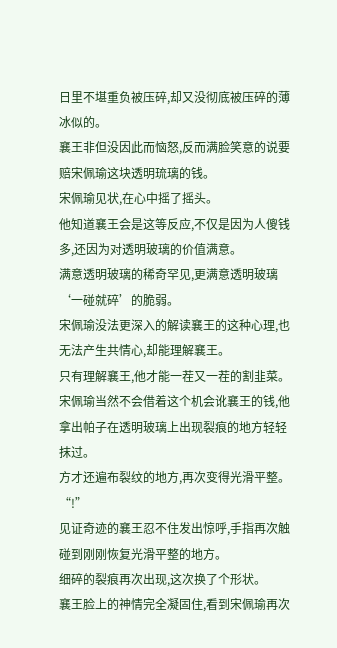日里不堪重负被压碎,却又没彻底被压碎的薄冰似的。
襄王非但没因此而恼怒,反而满脸笑意的说要赔宋佩瑜这块透明琉璃的钱。
宋佩瑜见状,在心中摇了摇头。
他知道襄王会是这等反应,不仅是因为人傻钱多,还因为对透明玻璃的价值满意。
满意透明玻璃的稀奇罕见,更满意透明玻璃‘一碰就碎’的脆弱。
宋佩瑜没法更深入的解读襄王的这种心理,也无法产生共情心,却能理解襄王。
只有理解襄王,他才能一茬又一茬的割韭菜。
宋佩瑜当然不会借着这个机会讹襄王的钱,他拿出帕子在透明玻璃上出现裂痕的地方轻轻抹过。
方才还遍布裂纹的地方,再次变得光滑平整。
“!”
见证奇迹的襄王忍不住发出惊呼,手指再次触碰到刚刚恢复光滑平整的地方。
细碎的裂痕再次出现,这次换了个形状。
襄王脸上的神情完全凝固住,看到宋佩瑜再次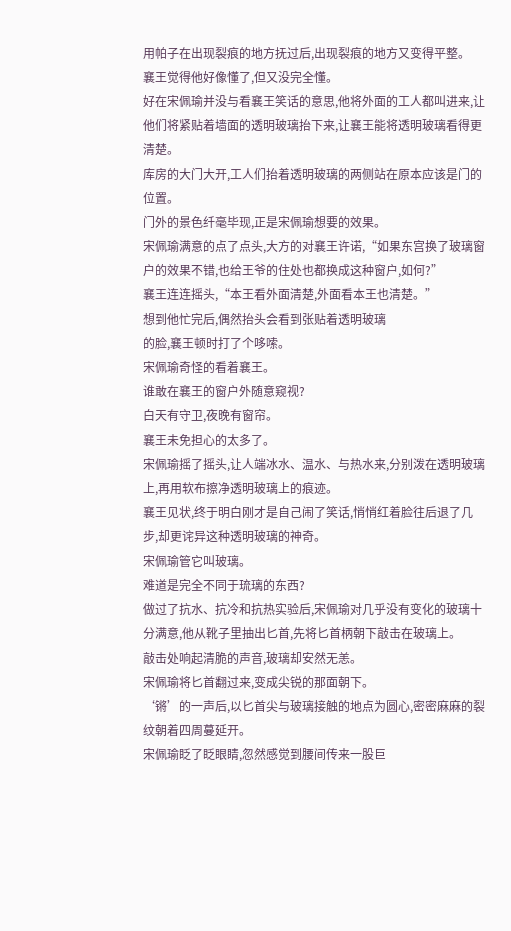用帕子在出现裂痕的地方抚过后,出现裂痕的地方又变得平整。
襄王觉得他好像懂了,但又没完全懂。
好在宋佩瑜并没与看襄王笑话的意思,他将外面的工人都叫进来,让他们将紧贴着墙面的透明玻璃抬下来,让襄王能将透明玻璃看得更清楚。
库房的大门大开,工人们抬着透明玻璃的两侧站在原本应该是门的位置。
门外的景色纤毫毕现,正是宋佩瑜想要的效果。
宋佩瑜满意的点了点头,大方的对襄王许诺,“如果东宫换了玻璃窗户的效果不错,也给王爷的住处也都换成这种窗户,如何?”
襄王连连摇头,“本王看外面清楚,外面看本王也清楚。”
想到他忙完后,偶然抬头会看到张贴着透明玻璃
的脸,襄王顿时打了个哆嗦。
宋佩瑜奇怪的看着襄王。
谁敢在襄王的窗户外随意窥视?
白天有守卫,夜晚有窗帘。
襄王未免担心的太多了。
宋佩瑜摇了摇头,让人端冰水、温水、与热水来,分别泼在透明玻璃上,再用软布擦净透明玻璃上的痕迹。
襄王见状,终于明白刚才是自己闹了笑话,悄悄红着脸往后退了几步,却更诧异这种透明玻璃的神奇。
宋佩瑜管它叫玻璃。
难道是完全不同于琉璃的东西?
做过了抗水、抗冷和抗热实验后,宋佩瑜对几乎没有变化的玻璃十分满意,他从靴子里抽出匕首,先将匕首柄朝下敲击在玻璃上。
敲击处响起清脆的声音,玻璃却安然无恙。
宋佩瑜将匕首翻过来,变成尖锐的那面朝下。
‘锵’的一声后,以匕首尖与玻璃接触的地点为圆心,密密麻麻的裂纹朝着四周蔓延开。
宋佩瑜眨了眨眼睛,忽然感觉到腰间传来一股巨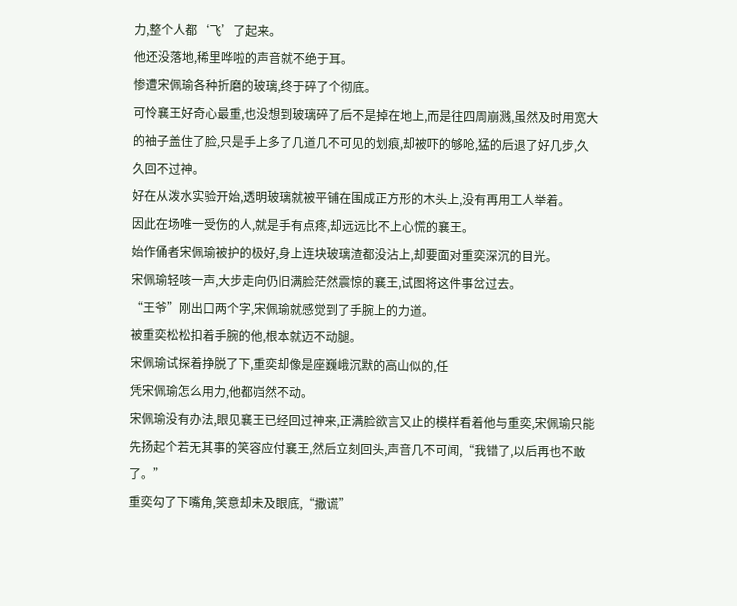力,整个人都‘飞’了起来。
他还没落地,稀里哗啦的声音就不绝于耳。
惨遭宋佩瑜各种折磨的玻璃,终于碎了个彻底。
可怜襄王好奇心最重,也没想到玻璃碎了后不是掉在地上,而是往四周崩溅,虽然及时用宽大的袖子盖住了脸,只是手上多了几道几不可见的划痕,却被吓的够呛,猛的后退了好几步,久久回不过神。
好在从泼水实验开始,透明玻璃就被平铺在围成正方形的木头上,没有再用工人举着。
因此在场唯一受伤的人,就是手有点疼,却远远比不上心慌的襄王。
始作俑者宋佩瑜被护的极好,身上连块玻璃渣都没沾上,却要面对重奕深沉的目光。
宋佩瑜轻咳一声,大步走向仍旧满脸茫然震惊的襄王,试图将这件事岔过去。
“王爷”刚出口两个字,宋佩瑜就感觉到了手腕上的力道。
被重奕松松扣着手腕的他,根本就迈不动腿。
宋佩瑜试探着挣脱了下,重奕却像是座巍峨沉默的高山似的,任
凭宋佩瑜怎么用力,他都岿然不动。
宋佩瑜没有办法,眼见襄王已经回过神来,正满脸欲言又止的模样看着他与重奕,宋佩瑜只能先扬起个若无其事的笑容应付襄王,然后立刻回头,声音几不可闻,“我错了,以后再也不敢了。”
重奕勾了下嘴角,笑意却未及眼底,“撒谎”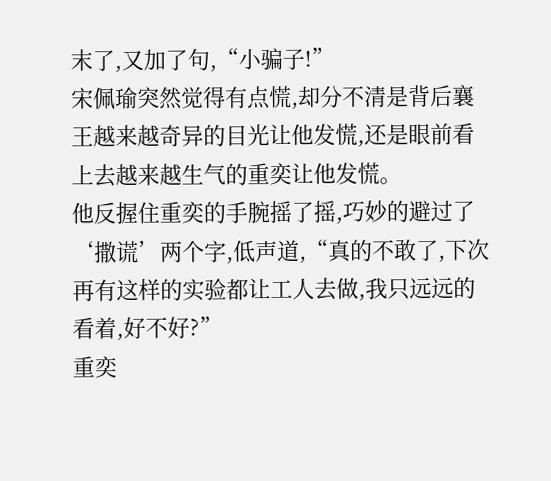末了,又加了句,“小骗子!”
宋佩瑜突然觉得有点慌,却分不清是背后襄王越来越奇异的目光让他发慌,还是眼前看上去越来越生气的重奕让他发慌。
他反握住重奕的手腕摇了摇,巧妙的避过了‘撒谎’两个字,低声道,“真的不敢了,下次再有这样的实验都让工人去做,我只远远的看着,好不好?”
重奕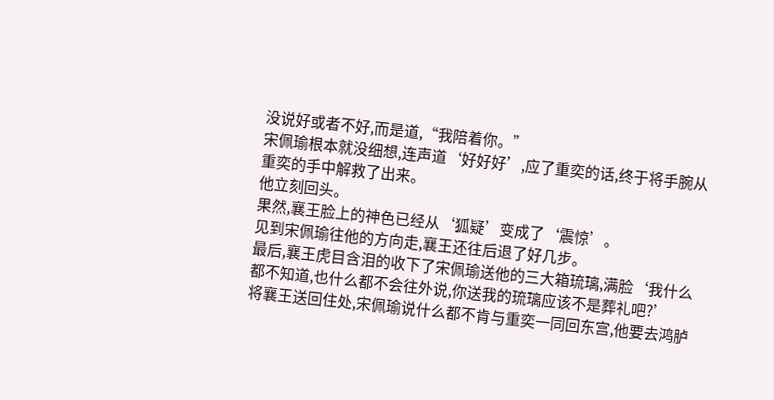没说好或者不好,而是道,“我陪着你。”
宋佩瑜根本就没细想,连声道‘好好好’,应了重奕的话,终于将手腕从重奕的手中解救了出来。
他立刻回头。
果然,襄王脸上的神色已经从‘狐疑’变成了‘震惊’。
见到宋佩瑜往他的方向走,襄王还往后退了好几步。
最后,襄王虎目含泪的收下了宋佩瑜送他的三大箱琉璃,满脸‘我什么都不知道,也什么都不会往外说,你送我的琉璃应该不是葬礼吧?’
将襄王送回住处,宋佩瑜说什么都不肯与重奕一同回东宫,他要去鸿胪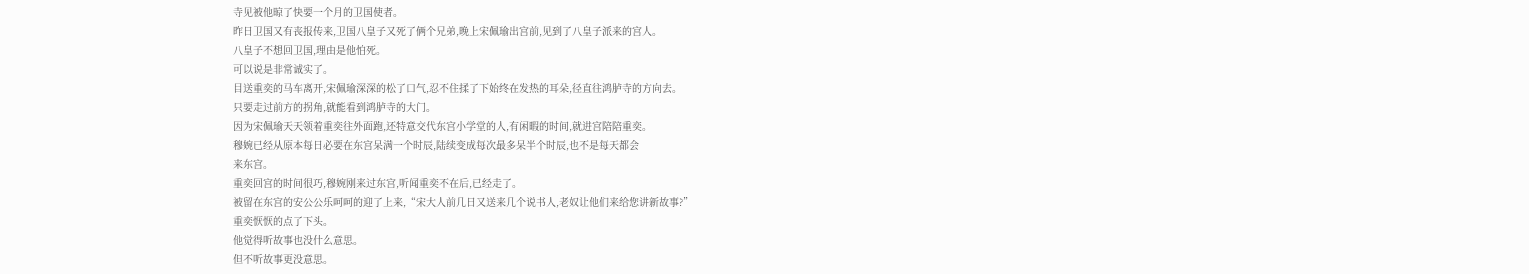寺见被他晾了快要一个月的卫国使者。
昨日卫国又有丧报传来,卫国八皇子又死了俩个兄弟,晚上宋佩瑜出宫前,见到了八皇子派来的宫人。
八皇子不想回卫国,理由是他怕死。
可以说是非常诚实了。
目送重奕的马车离开,宋佩瑜深深的松了口气,忍不住揉了下始终在发热的耳朵,径直往鸿胪寺的方向去。
只要走过前方的拐角,就能看到鸿胪寺的大门。
因为宋佩瑜天天领着重奕往外面跑,还特意交代东宫小学堂的人,有闲暇的时间,就进宫陪陪重奕。
穆婉已经从原本每日必要在东宫呆满一个时辰,陆续变成每次最多呆半个时辰,也不是每天都会
来东宫。
重奕回宫的时间很巧,穆婉刚来过东宫,听闻重奕不在后,已经走了。
被留在东宫的安公公乐呵呵的迎了上来,“宋大人前几日又送来几个说书人,老奴让他们来给您讲新故事?”
重奕恹恹的点了下头。
他觉得听故事也没什么意思。
但不听故事更没意思。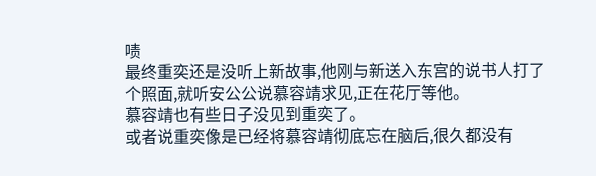啧
最终重奕还是没听上新故事,他刚与新送入东宫的说书人打了个照面,就听安公公说慕容靖求见,正在花厅等他。
慕容靖也有些日子没见到重奕了。
或者说重奕像是已经将慕容靖彻底忘在脑后,很久都没有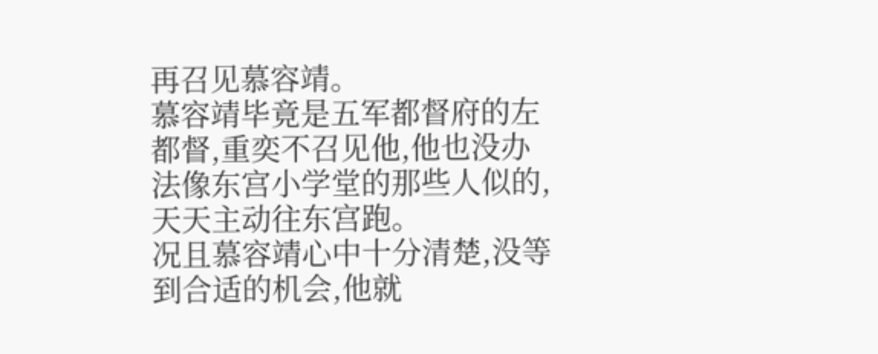再召见慕容靖。
慕容靖毕竟是五军都督府的左都督,重奕不召见他,他也没办法像东宫小学堂的那些人似的,天天主动往东宫跑。
况且慕容靖心中十分清楚,没等到合适的机会,他就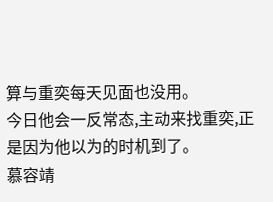算与重奕每天见面也没用。
今日他会一反常态,主动来找重奕,正是因为他以为的时机到了。
慕容靖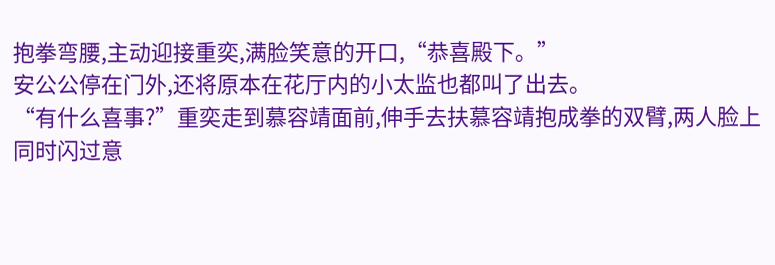抱拳弯腰,主动迎接重奕,满脸笑意的开口,“恭喜殿下。”
安公公停在门外,还将原本在花厅内的小太监也都叫了出去。
“有什么喜事?”重奕走到慕容靖面前,伸手去扶慕容靖抱成拳的双臂,两人脸上同时闪过意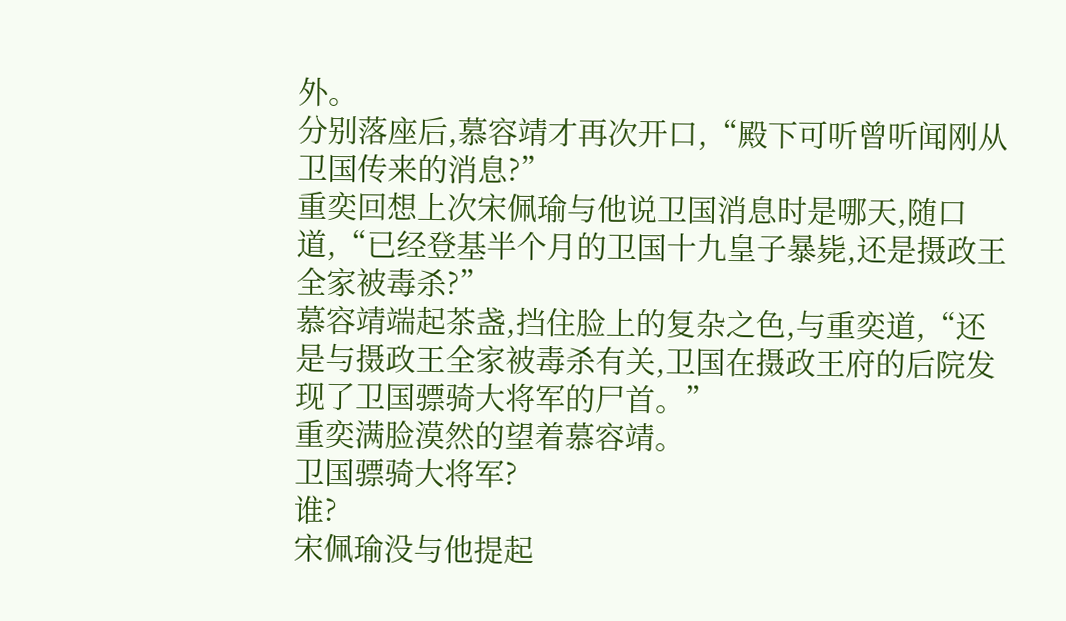外。
分别落座后,慕容靖才再次开口,“殿下可听曾听闻刚从卫国传来的消息?”
重奕回想上次宋佩瑜与他说卫国消息时是哪天,随口道,“已经登基半个月的卫国十九皇子暴毙,还是摄政王全家被毒杀?”
慕容靖端起茶盏,挡住脸上的复杂之色,与重奕道,“还是与摄政王全家被毒杀有关,卫国在摄政王府的后院发现了卫国骠骑大将军的尸首。”
重奕满脸漠然的望着慕容靖。
卫国骠骑大将军?
谁?
宋佩瑜没与他提起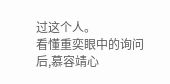过这个人。
看懂重奕眼中的询问后,慕容靖心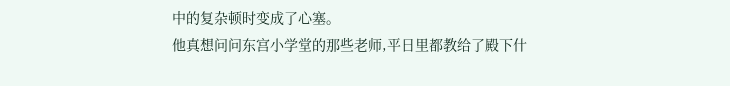中的复杂顿时变成了心塞。
他真想问问东宫小学堂的那些老师,平日里都教给了殿下什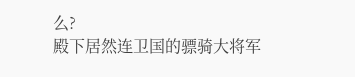么?
殿下居然连卫国的骠骑大将军